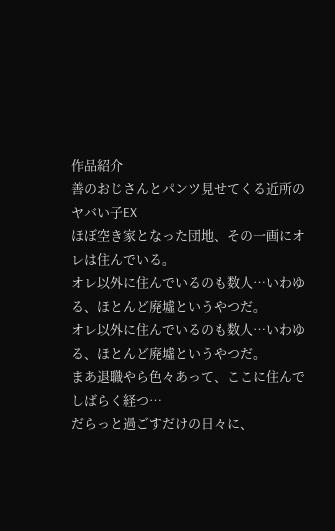作品紹介
善のおじさんとパンツ見せてくる近所のヤバい子EX
ほぼ空き家となった団地、その一画にオレは住んでいる。
オレ以外に住んでいるのも数人…いわゆる、ほとんど廃墟というやつだ。
オレ以外に住んでいるのも数人…いわゆる、ほとんど廃墟というやつだ。
まあ退職やら色々あって、ここに住んでしばらく経つ…
だらっと過ごすだけの日々に、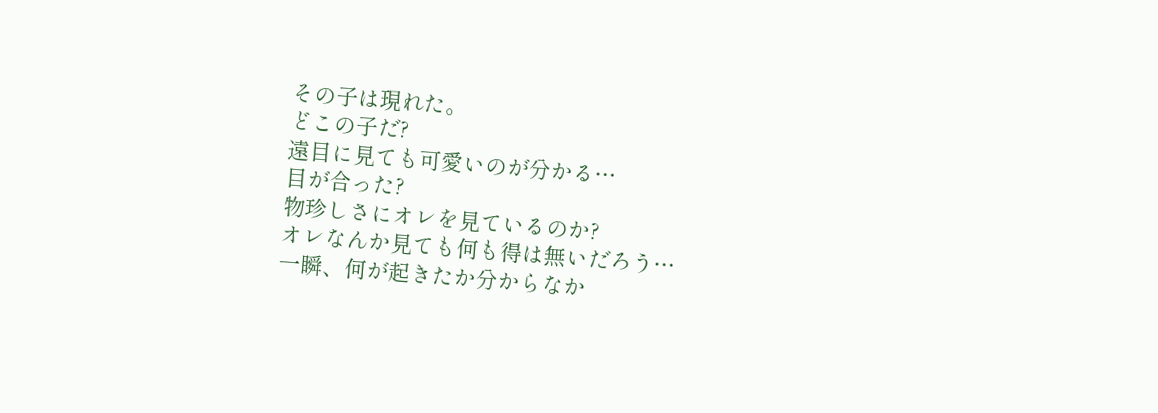その子は現れた。
どこの子だ?
遠目に見ても可愛いのが分かる…
目が合った?
物珍しさにオレを見ているのか?
オレなんか見ても何も得は無いだろう…
一瞬、何が起きたか分からなか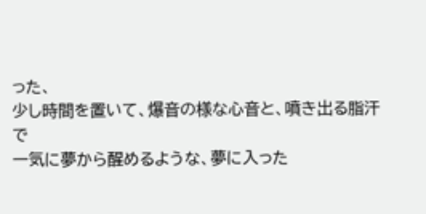った、
少し時間を置いて、爆音の様な心音と、噴き出る脂汗で
一気に夢から醒めるような、夢に入った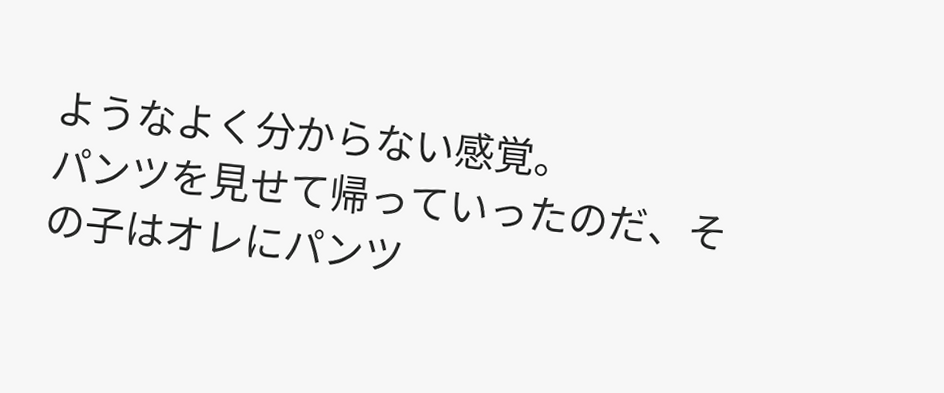ようなよく分からない感覚。
パンツを見せて帰っていったのだ、その子はオレにパンツ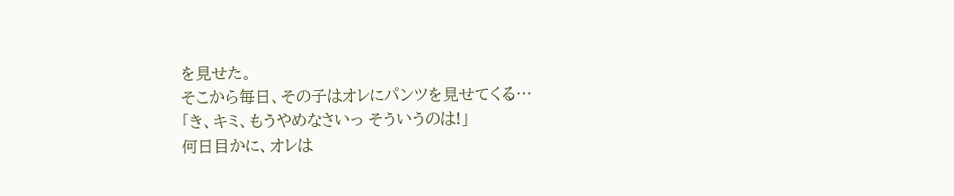を見せた。
そこから毎日、その子はオレにパンツを見せてくる…
「き、キミ、もうやめなさいっ そういうのは!」
何日目かに、オレは